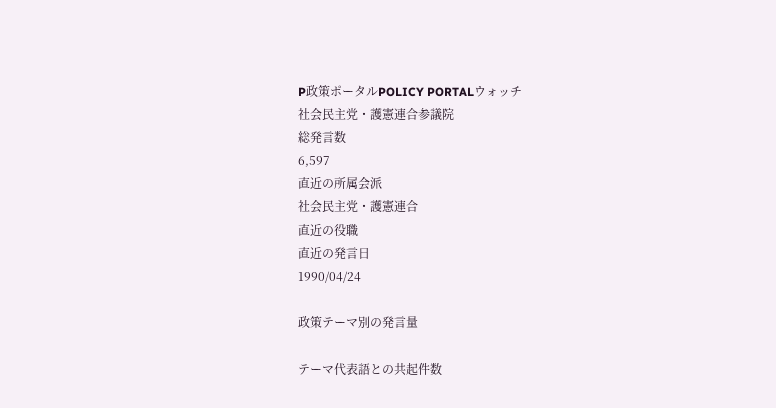P政策ポータルPOLICY PORTALウォッチ
社会民主党・護憲連合参議院
総発言数
6,597
直近の所属会派
社会民主党・護憲連合
直近の役職
直近の発言日
1990/04/24

政策テーマ別の発言量

テーマ代表語との共起件数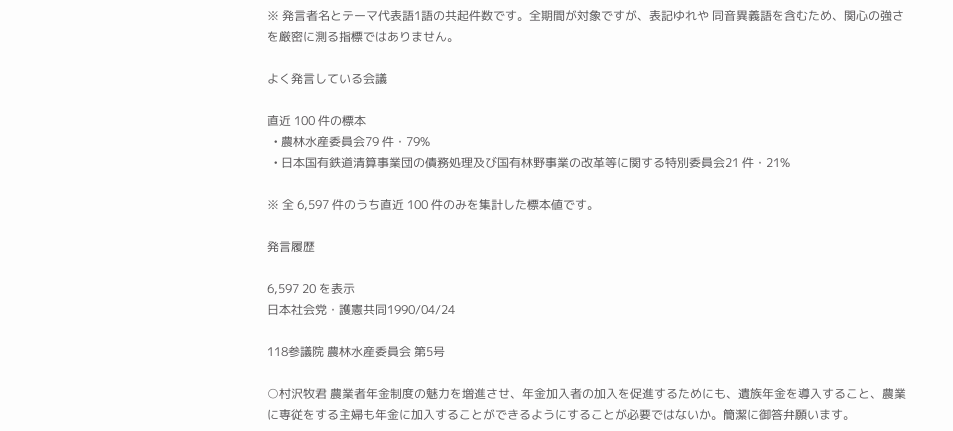※ 発言者名とテーマ代表語1語の共起件数です。全期間が対象ですが、表記ゆれや 同音異義語を含むため、関心の強さを厳密に測る指標ではありません。

よく発言している会議

直近 100 件の標本
  • 農林水産委員会79 件・79%
  • 日本国有鉄道清算事業団の債務処理及び国有林野事業の改革等に関する特別委員会21 件・21%

※ 全 6,597 件のうち直近 100 件のみを集計した標本値です。

発言履歴

6,597 20 を表示
日本社会党・護憲共同1990/04/24

118参議院 農林水産委員会 第5号

○村沢牧君 農業者年金制度の魅力を増進させ、年金加入者の加入を促進するためにも、遺族年金を導入すること、農業に専従をする主婦も年金に加入することができるようにすることが必要ではないか。簡潔に御答弁願います。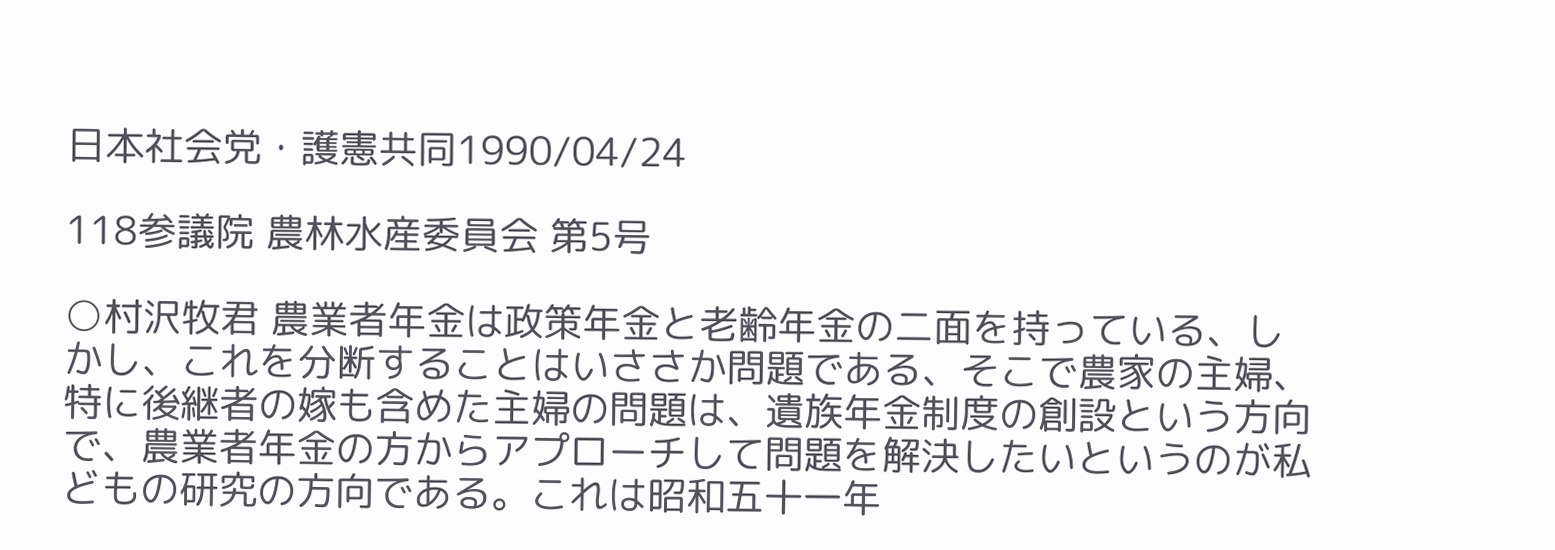日本社会党・護憲共同1990/04/24

118参議院 農林水産委員会 第5号

○村沢牧君 農業者年金は政策年金と老齢年金の二面を持っている、しかし、これを分断することはいささか問題である、そこで農家の主婦、特に後継者の嫁も含めた主婦の問題は、遺族年金制度の創設という方向で、農業者年金の方からアプローチして問題を解決したいというのが私どもの研究の方向である。これは昭和五十一年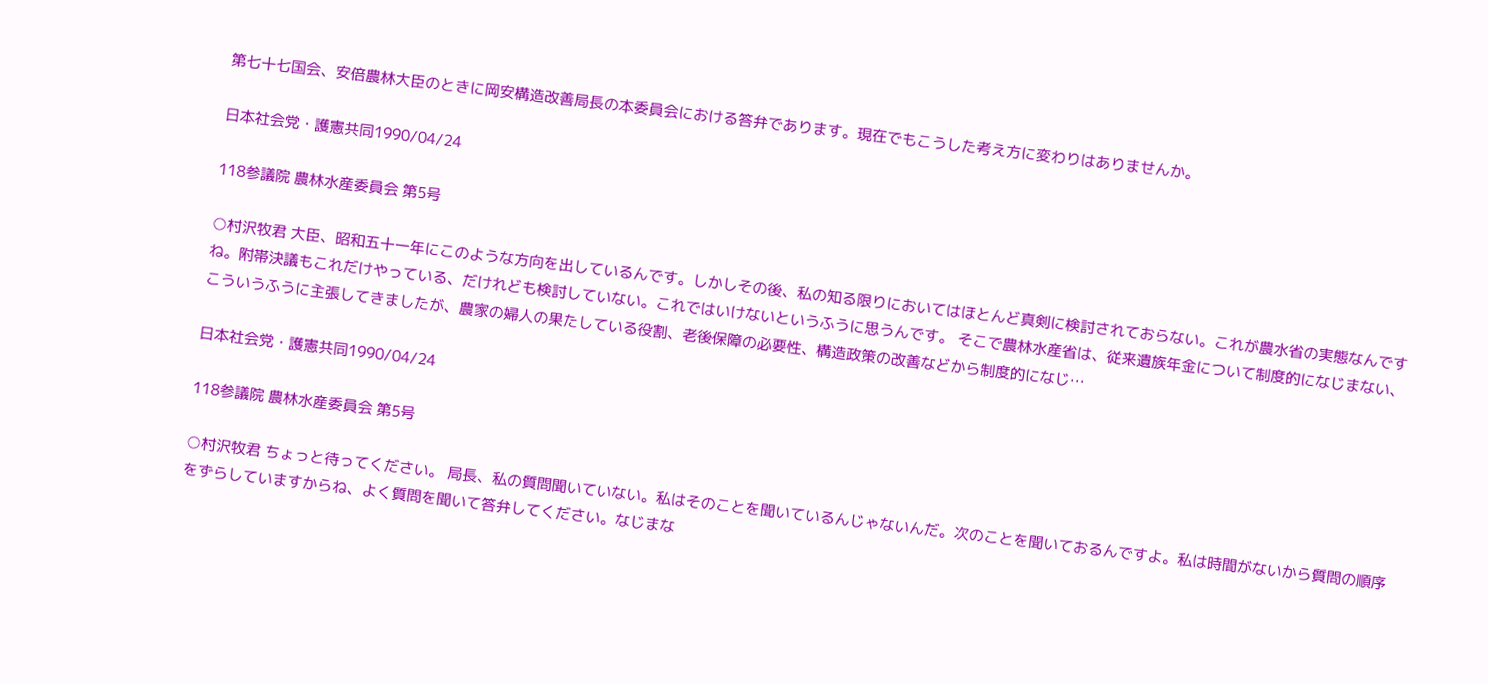第七十七国会、安倍農林大臣のときに岡安構造改善局長の本委員会における答弁であります。現在でもこうした考え方に変わりはありませんか。

日本社会党・護憲共同1990/04/24

118参議院 農林水産委員会 第5号

○村沢牧君 大臣、昭和五十一年にこのような方向を出しているんです。しかしその後、私の知る限りにおいてはほとんど真剣に検討されておらない。これが農水省の実態なんですね。附帯決議もこれだけやっている、だけれども検討していない。これではいけないというふうに思うんです。 そこで農林水産省は、従来遺族年金について制度的になじまない、こういうふうに主張してきましたが、農家の婦人の果たしている役割、老後保障の必要性、構造政策の改善などから制度的になじ…

日本社会党・護憲共同1990/04/24

118参議院 農林水産委員会 第5号

○村沢牧君 ちょっと待ってください。 局長、私の質問聞いていない。私はそのことを聞いているんじゃないんだ。次のことを聞いておるんですよ。私は時間がないから質問の順序をずらしていますからね、よく質問を聞いて答弁してください。なじまな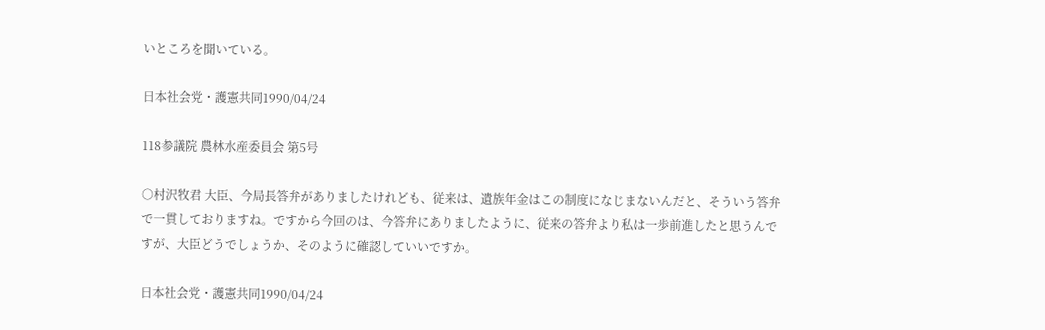いところを聞いている。

日本社会党・護憲共同1990/04/24

118参議院 農林水産委員会 第5号

○村沢牧君 大臣、今局長答弁がありましたけれども、従来は、遺族年金はこの制度になじまないんだと、そういう答弁で一貫しておりますね。ですから今回のは、今答弁にありましたように、従来の答弁より私は一歩前進したと思うんですが、大臣どうでしょうか、そのように確認していいですか。

日本社会党・護憲共同1990/04/24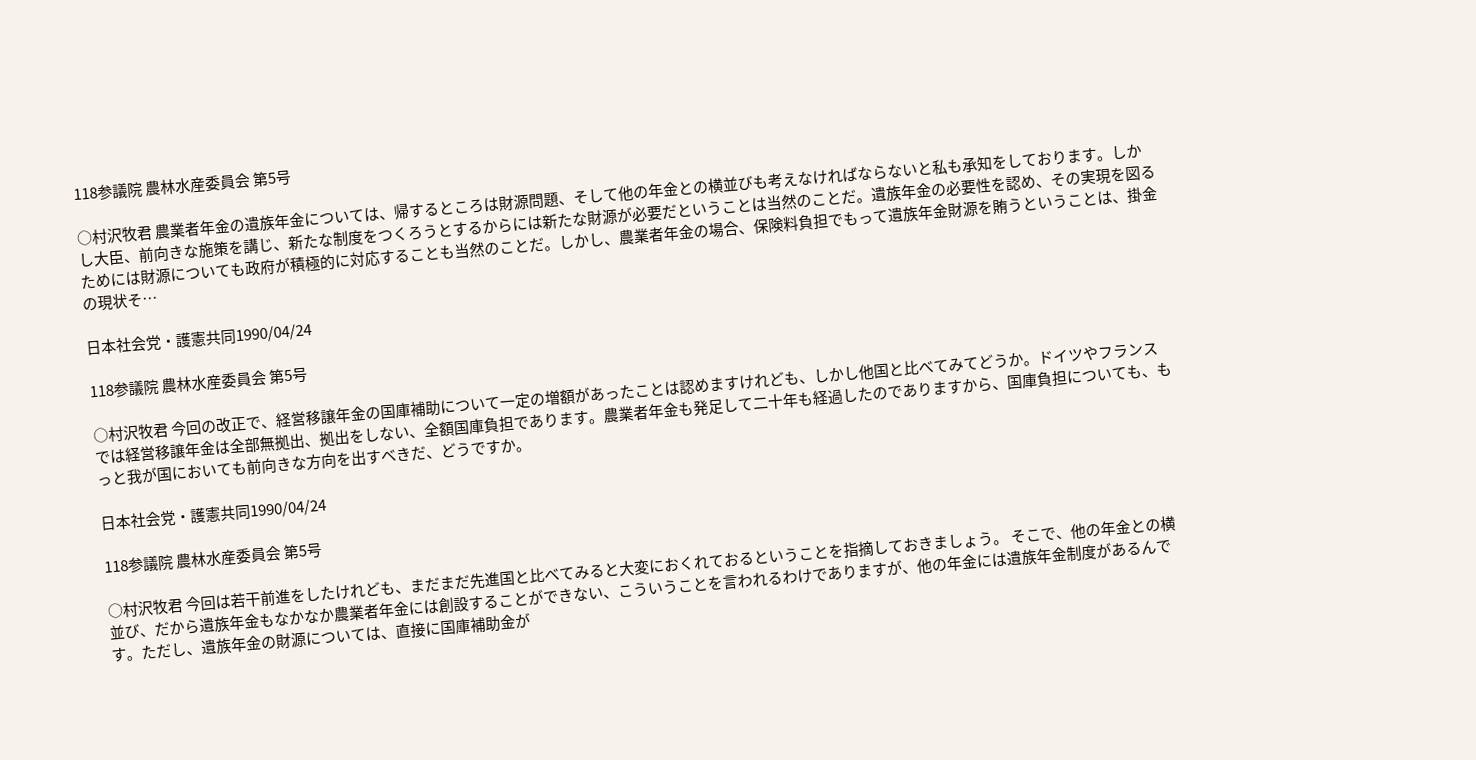118参議院 農林水産委員会 第5号

○村沢牧君 農業者年金の遺族年金については、帰するところは財源問題、そして他の年金との横並びも考えなければならないと私も承知をしております。しかし大臣、前向きな施策を講じ、新たな制度をつくろうとするからには新たな財源が必要だということは当然のことだ。遺族年金の必要性を認め、その実現を図るためには財源についても政府が積極的に対応することも当然のことだ。しかし、農業者年金の場合、保険料負担でもって遺族年金財源を賄うということは、掛金の現状そ…

日本社会党・護憲共同1990/04/24

118参議院 農林水産委員会 第5号

○村沢牧君 今回の改正で、経営移譲年金の国庫補助について一定の増額があったことは認めますけれども、しかし他国と比べてみてどうか。ドイツやフランスでは経営移譲年金は全部無拠出、拠出をしない、全額国庫負担であります。農業者年金も発足して二十年も経過したのでありますから、国庫負担についても、もっと我が国においても前向きな方向を出すべきだ、どうですか。

日本社会党・護憲共同1990/04/24

118参議院 農林水産委員会 第5号

○村沢牧君 今回は若干前進をしたけれども、まだまだ先進国と比べてみると大変におくれておるということを指摘しておきましょう。 そこで、他の年金との横並び、だから遺族年金もなかなか農業者年金には創設することができない、こういうことを言われるわけでありますが、他の年金には遺族年金制度があるんです。ただし、遺族年金の財源については、直接に国庫補助金が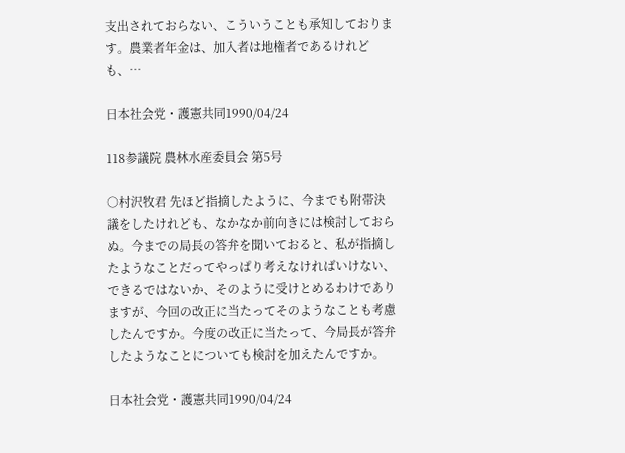支出されておらない、こういうことも承知しております。農業者年金は、加入者は地権者であるけれども、…

日本社会党・護憲共同1990/04/24

118参議院 農林水産委員会 第5号

○村沢牧君 先ほど指摘したように、今までも附帯決議をしたけれども、なかなか前向きには検討しておらぬ。今までの局長の答弁を聞いておると、私が指摘したようなことだってやっぱり考えなければいけない、できるではないか、そのように受けとめるわけでありますが、今回の改正に当たってそのようなことも考慮したんですか。今度の改正に当たって、今局長が答弁したようなことについても検討を加えたんですか。

日本社会党・護憲共同1990/04/24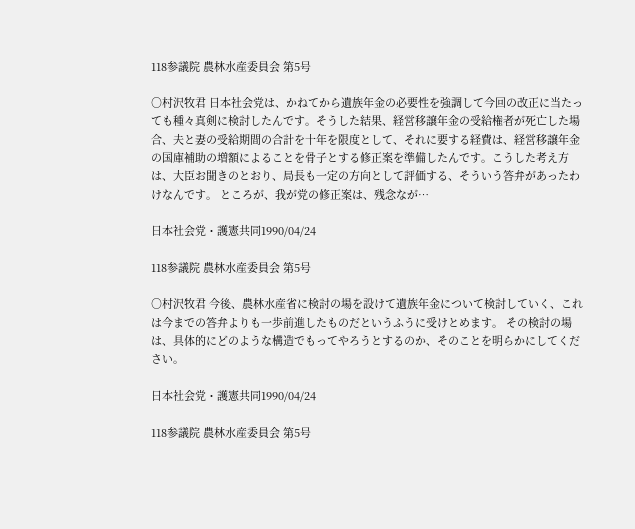118参議院 農林水産委員会 第5号

○村沢牧君 日本社会党は、かねてから遺族年金の必要性を強調して今回の改正に当たっても種々真剣に検討したんです。そうした結果、経営移譲年金の受給権者が死亡した場合、夫と妻の受給期間の合計を十年を限度として、それに要する経費は、経営移譲年金の国庫補助の増額によることを骨子とする修正案を準備したんです。こうした考え方は、大臣お聞きのとおり、局長も一定の方向として評価する、そういう答弁があったわけなんです。 ところが、我が党の修正案は、残念なが…

日本社会党・護憲共同1990/04/24

118参議院 農林水産委員会 第5号

○村沢牧君 今後、農林水産省に検討の場を設けて遺族年金について検討していく、これは今までの答弁よりも一歩前進したものだというふうに受けとめます。 その検討の場は、具体的にどのような構造でもってやろうとするのか、そのことを明らかにしてください。

日本社会党・護憲共同1990/04/24

118参議院 農林水産委員会 第5号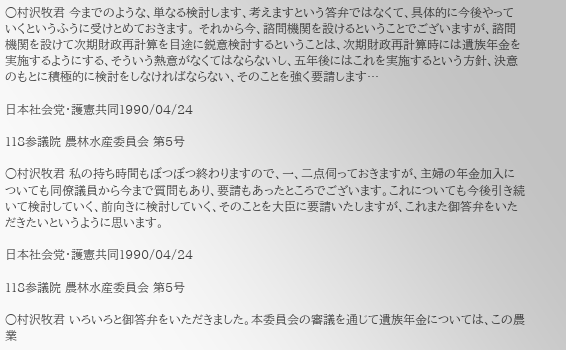○村沢牧君 今までのような、単なる検討します、考えますという答弁ではなくて、具体的に今後やっていくというふうに受けとめておきます。 それから今、諮問機関を設けるということでございますが、諮問機関を設けて次期財政再計算を目途に鋭意検討するということは、次期財政再計算時には遺族年金を実施するようにする、そういう熱意がなくてはならないし、五年後にはこれを実施するという方針、決意のもとに積極的に検討をしなければならない、そのことを強く要請します…

日本社会党・護憲共同1990/04/24

118参議院 農林水産委員会 第5号

○村沢牧君 私の持ち時間もぼつぼつ終わりますので、一、二点伺っておきますが、主婦の年金加入についても同僚議員から今まで質問もあり、要請もあったところでございます。これについても今後引き続いて検討していく、前向きに検討していく、そのことを大臣に要請いたしますが、これまた御答弁をいただきたいというように思います。

日本社会党・護憲共同1990/04/24

118参議院 農林水産委員会 第5号

○村沢牧君 いろいろと御答弁をいただきました。本委員会の審議を通じて遺族年金については、この農業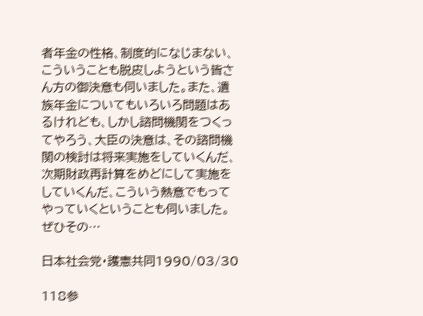者年金の性格、制度的になじまない、こういうことも脱皮しようという皆さん方の御決意も伺いました。また、遺族年金についてもいろいろ問題はあるけれども、しかし諮問機関をつくってやろう、大臣の決意は、その諮問機関の検討は将来実施をしていくんだ、次期財政再計算をめどにして実施をしていくんだ、こういう熱意でもってやっていくということも伺いました。ぜひその…

日本社会党・護憲共同1990/03/30

118参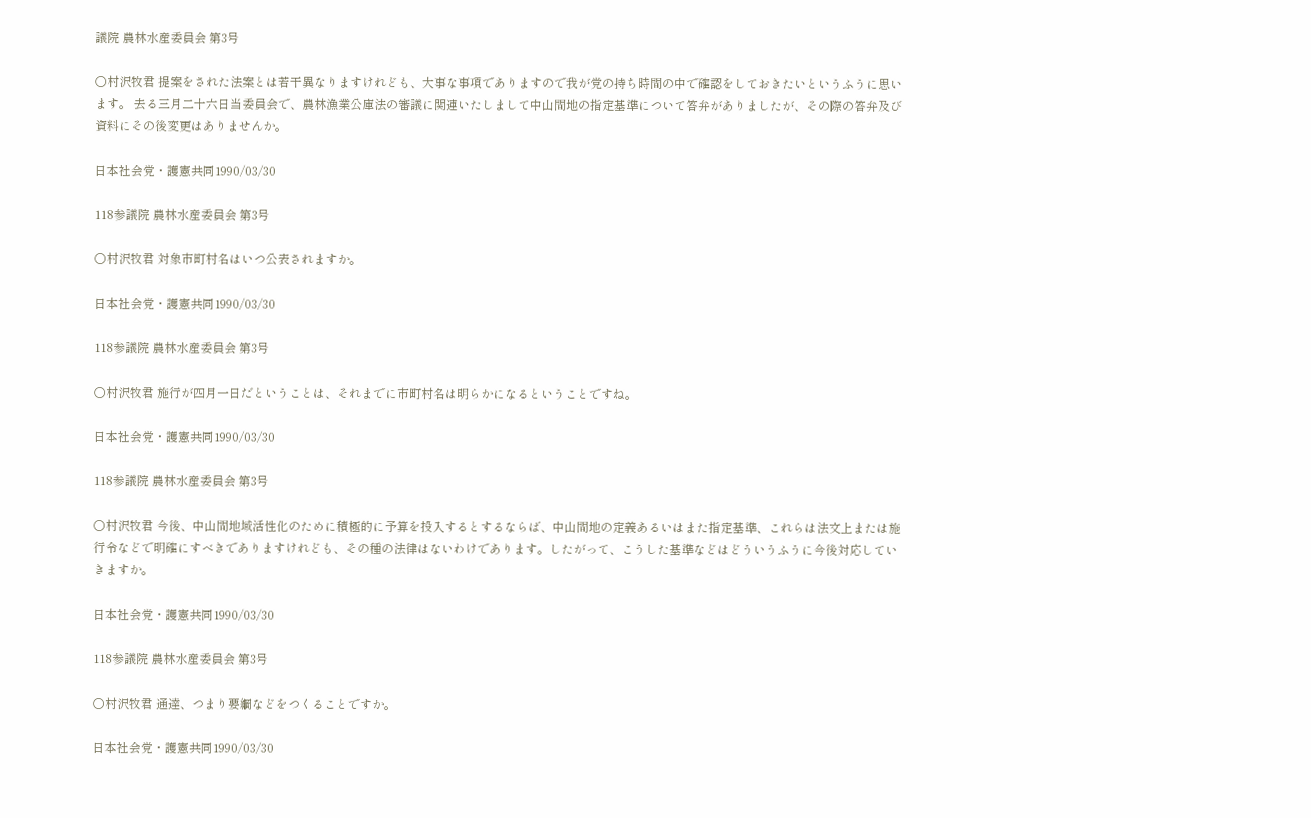議院 農林水産委員会 第3号

○村沢牧君 提案をされた法案とは若干異なりますけれども、大事な事項でありますので我が党の持ち時間の中で確認をしておきたいというふうに思います。 去る三月二十六日当委員会で、農林漁業公庫法の審議に関連いたしまして中山間地の指定基準について答弁がありましたが、その際の答弁及び資料にその後変更はありませんか。

日本社会党・護憲共同1990/03/30

118参議院 農林水産委員会 第3号

○村沢牧君 対象市町村名はいつ公表されますか。

日本社会党・護憲共同1990/03/30

118参議院 農林水産委員会 第3号

○村沢牧君 施行が四月一日だということは、それまでに市町村名は明らかになるということですね。

日本社会党・護憲共同1990/03/30

118参議院 農林水産委員会 第3号

○村沢牧君 今後、中山間地域活性化のために積極的に予算を投入するとするならば、中山間地の定義あるいはまた指定基準、これらは法文上または施行令などで明確にすべきでありますけれども、その種の法律はないわけであります。したがって、こうした基準などはどういうふうに今後対応していきますか。

日本社会党・護憲共同1990/03/30

118参議院 農林水産委員会 第3号

○村沢牧君 通達、つまり要綱などをつくることですか。

日本社会党・護憲共同1990/03/30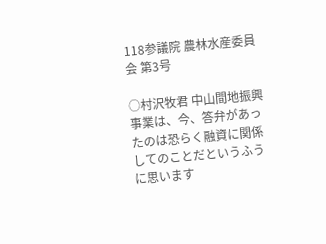118参議院 農林水産委員会 第3号

○村沢牧君 中山間地振興事業は、今、答弁があったのは恐らく融資に関係してのことだというふうに思います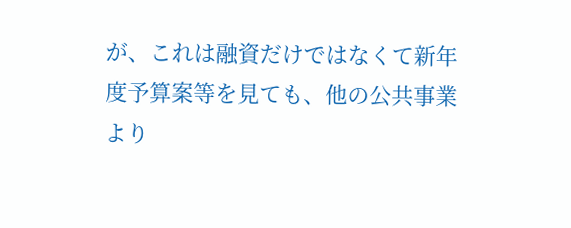が、これは融資だけではなくて新年度予算案等を見ても、他の公共事業より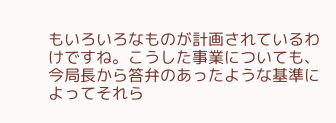もいろいろなものが計画されているわけですね。こうした事業についても、今局長から答弁のあったような基準によってそれら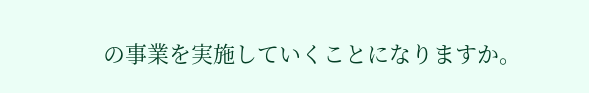の事業を実施していくことになりますか。